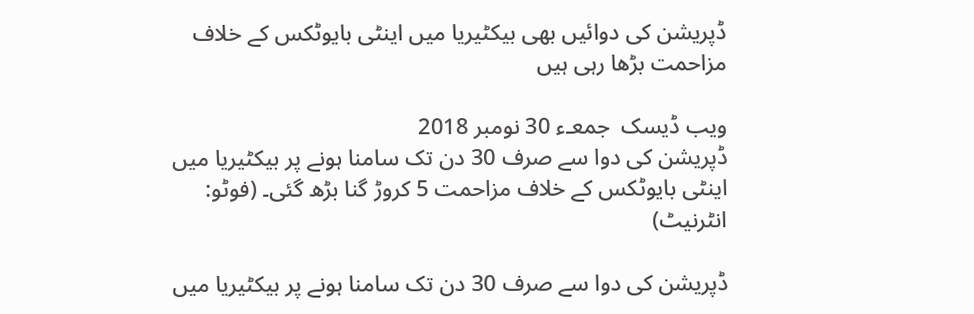ڈپریشن کی دوائیں بھی بیکٹیریا میں اینٹی بایوٹکس کے خلاف مزاحمت بڑھا رہی ہیں

ویب ڈیسک  جمعـء 30 نومبر 2018
ڈپریشن کی دوا سے صرف 30 دن تک سامنا ہونے پر بیکٹیریا میں اینٹی بایوٹکس کے خلاف مزاحمت 5 کروڑ گنا بڑھ گئی۔ (فوٹو: انٹرنیٹ)

ڈپریشن کی دوا سے صرف 30 دن تک سامنا ہونے پر بیکٹیریا میں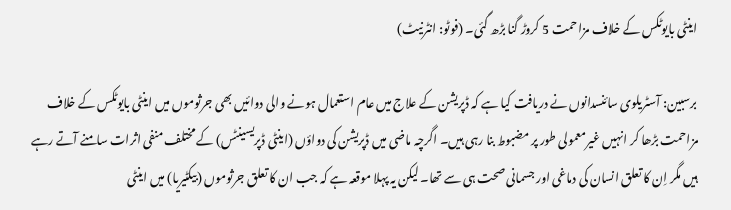اینٹی بایوٹکس کے خلاف مزاحمت 5 کروڑ گنا بڑھ گئی۔ (فوٹو: انٹرنیٹ)

برسبین: آسٹریلوی سائنسدانوں نے دریافت کیا ہے کہ ڈپریشن کے علاج میں عام استعمال ہونے والی دوائیں بھی جرثوموں میں اینٹی بایوٹکس کے خلاف مزاحمت بڑھا کر انہیں غیرمعمولی طور پر مضبوط بنا رہی ہیں۔ اگرچہ ماضی میں ڈپریشن کی دواؤں (اینٹی ڈپریسینٹس) کے مختلف منفی اثرات سامنے آتے رہے ہیں مگر اِن کا تعلق انسان کی دماغی اور جسمانی صحت ہی سے تھا۔ لیکن یہ پہلا موقعہ ہے کہ جب ان کا تعلق جرثوموں (بیکٹیریا) میں اینٹی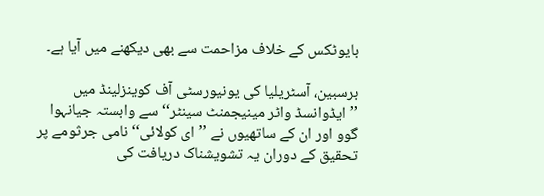بایوٹکس کے خلاف مزاحمت سے بھی دیکھنے میں آیا ہے۔

برسبین، آسٹریلیا کی یونیورسٹی آف کوینزلینڈ میں ’’ایڈوانسڈ واٹر مینیجمنٹ سینٹر‘‘ سے وابستہ جیانہوا گوو اور ان کے ساتھیوں نے ’’ای کولائی‘‘ نامی جرثومے پر تحقیق کے دوران یہ تشویشناک دریافت کی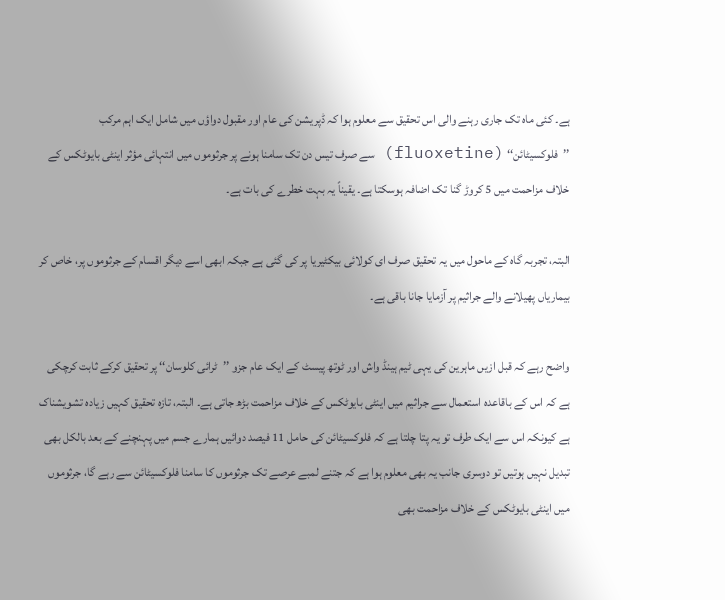ہے۔ کئی ماہ تک جاری رہنے والی اس تحقیق سے معلوم ہوا کہ ڈپریشن کی عام اور مقبول دواؤں میں شامل ایک اہم مرکب ’’فلوکسیٹائن‘‘ (fluoxetine) سے صرف تیس دن تک سامنا ہونے پر جرثوموں میں انتہائی مؤثر اینٹی بایوٹکس کے خلاف مزاحمت میں 5 کروڑ گنا تک اضافہ ہوسکتا ہے۔ یقیناً یہ بہت خطرے کی بات ہے۔

البتہ، تجربہ گاہ کے ماحول میں یہ تحقیق صرف ای کولائی بیکٹیریا پر کی گئی ہے جبکہ ابھی اسے دیگر اقسام کے جرثوموں پر، خاص کر بیماریاں پھیلانے والے جراثیم پر آزمایا جانا باقی ہے۔

واضح رہے کہ قبل ازیں ماہرین کی یہی ٹیم ہینڈ واش اور ٹوتھ پیسٹ کے ایک عام جزو ’’ٹرائی کلوسان‘‘ پر تحقیق کرکے ثابت کرچکی ہے کہ اس کے باقاعدہ استعمال سے جراثیم میں اینٹی بایوٹکس کے خلاف مزاحمت بڑھ جاتی ہے۔ البتہ، تازہ تحقیق کہیں زیادہ تشویشناک ہے کیونکہ اس سے ایک طرف تو یہ پتا چلتا ہے کہ فلوکسیٹائن کی حامل 11 فیصد دوائیں ہمارے جسم میں پہنچنے کے بعد بالکل بھی تبدیل نہیں ہوتیں تو دوسری جانب یہ بھی معلوم ہوا ہے کہ جتنے لمبے عرصے تک جرثوموں کا سامنا فلوکسیٹائن سے رہے گا، جرثوموں میں اینٹی بایوٹکس کے خلاف مزاحمت بھی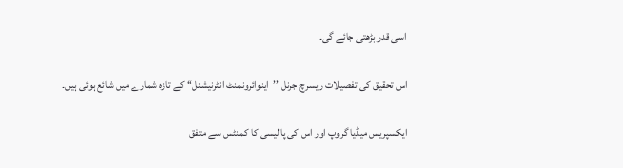اسی قدر بڑھتی جائے گی۔

اس تحقیق کی تفصیلات ریسرچ جرنل ’’اینوائرونمنٹ انٹرنیشنل‘‘ کے تازہ شمارے میں شائع ہوئی ہیں۔

ایکسپریس میڈیا گروپ اور اس کی پالیسی کا کمنٹس سے متفق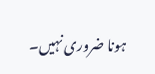ہونا ضروری نہیں۔